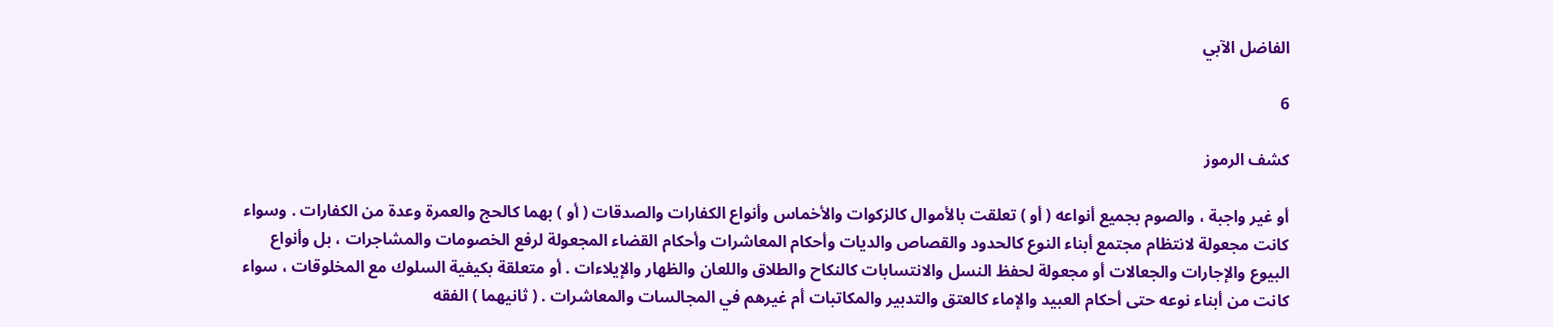الفاضل الآبي

6

كشف الرموز

أو غير واجبة ، والصوم بجميع أنواعه ( أو ) تعلقت بالأموال كالزكوات والأخماس وأنواع الكفارات والصدقات ( أو ) بهما كالحج والعمرة وعدة من الكفارات . وسواء كانت مجعولة لانتظام مجتمع أبناء النوع كالحدود والقصاص والديات وأحكام المعاشرات وأحكام القضاء المجعولة لرفع الخصومات والمشاجرات ، بل وأنواع البيوع والإجارات والجعالات أو مجعولة لحفظ النسل والانتسابات كالنكاح والطلاق واللعان والظهار والإيلاءات . أو متعلقة بكيفية السلوك مع المخلوقات ، سواء كانت من أبناء نوعه حتى أحكام العبيد والإماء كالعتق والتدبير والمكاتبات أم غيرهم في المجالسات والمعاشرات . ( ثانيهما ) الفقه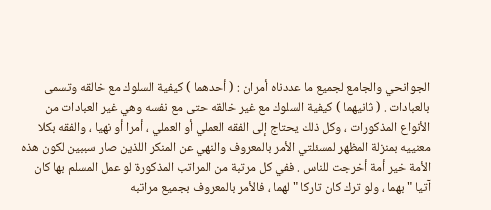الجوانحي والجامع لجميع ما عددناه أمران : ( أحدهما ) كيفية السلوك مع خالقه وتسمى بالعبادات . ( ثانيهما ) كيفية السلوك مع غير خالقه حتى مع نفسه وهي غير العبادات من الأنواع المذكورات ، وكل ذلك يحتاج إلى الفقه العملي أو العملي ، أمرا أو نهيا ، والفقه بكلا معنييه بمنزلة المظهر لمسئلتي الأمر بالمعروف والنهي عن المنكر اللذين صار سببين لكون هذه الأمة خير أمة أخرجت للناس . ففي كل مرتبة من المراتب المذكورة لو عمل المسلم بها كان آتيا " بهما ، ولو ترك كان تاركا " لهما ، فالأمر بالمعروف بجميع مراتبه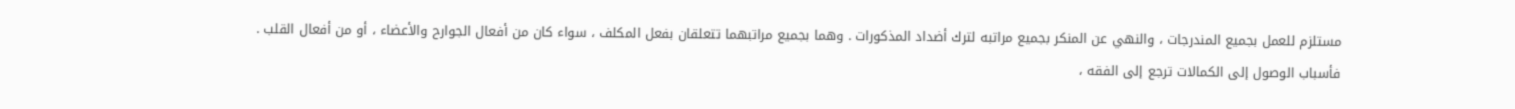مستلزم للعمل بجميع المندرجات ، والنهي عن المنكر بجميع مراتبه لترك أضداد المذكورات . وهما بجميع مراتبهما تتعلقان بفعل المكلف ، سواء كان من أفعال الجوارح والأعضاء ، أو من أفعال القلب . فأسباب الوصول إلى الكمالات ترجع إلى الفقه ،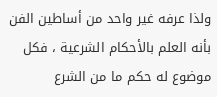ولذا عرفه غير واحد من أساطين الفن بأنه العلم بالأحكام الشرعية ، فكل موضوع له حكم ما من الشرع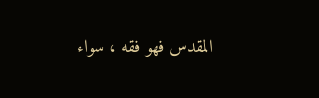المقدس فهو فقه ، سواء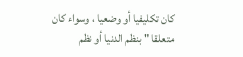كان تكليفيا أو وضعيا ، وسواء كان متعلقا " بنظم الدنيا أو نظم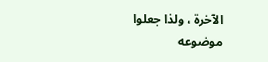الآخرة ، ولذا جعلوا موضوعه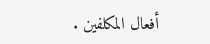أفعال المكلفين .